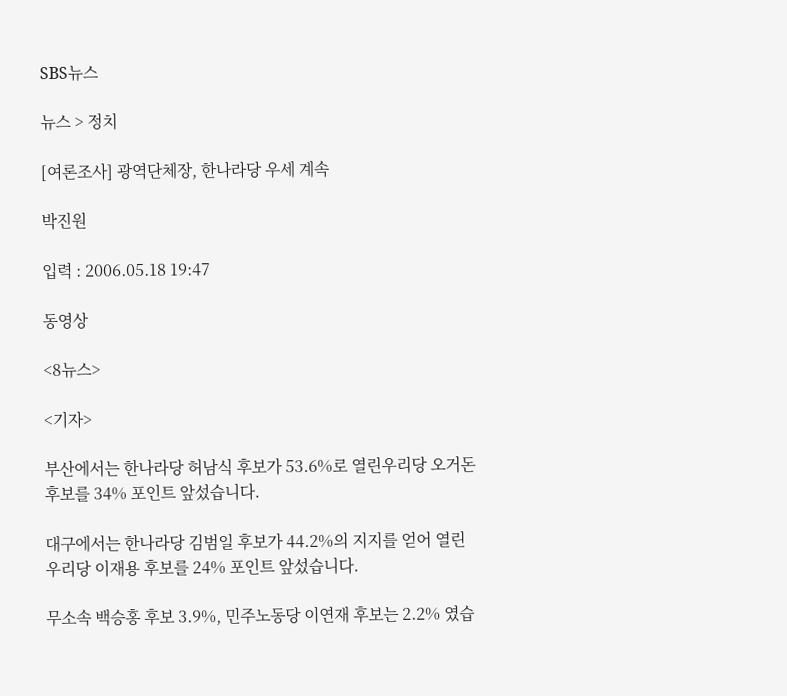SBS뉴스

뉴스 > 정치

[여론조사] 광역단체장, 한나라당 우세 계속

박진원

입력 : 2006.05.18 19:47

동영상

<8뉴스>

<기자>

부산에서는 한나라당 허남식 후보가 53.6%로 열린우리당 오거돈 후보를 34% 포인트 앞섰습니다.

대구에서는 한나라당 김범일 후보가 44.2%의 지지를 얻어 열린우리당 이재용 후보를 24% 포인트 앞섰습니다.

무소속 백승홍 후보 3.9%, 민주노동당 이연재 후보는 2.2% 였습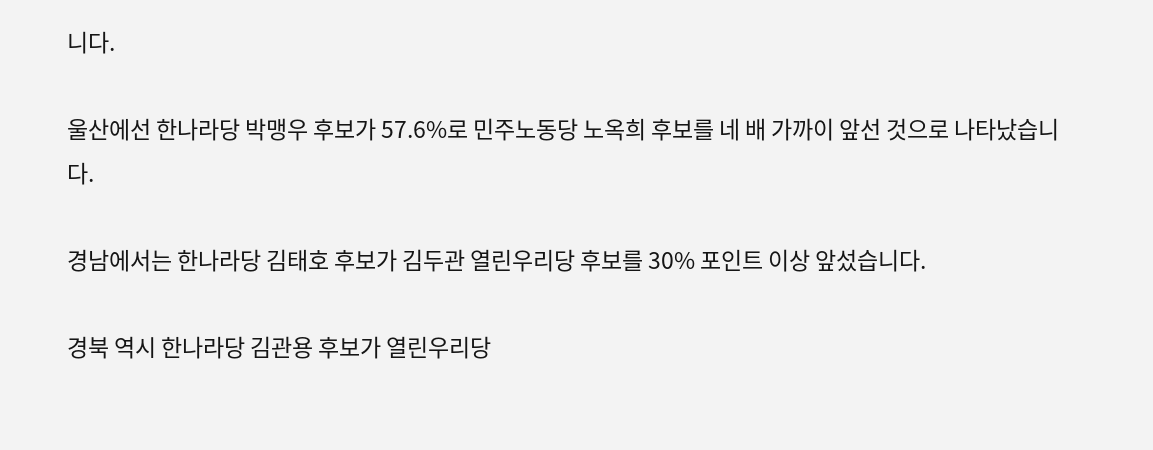니다.

울산에선 한나라당 박맹우 후보가 57.6%로 민주노동당 노옥희 후보를 네 배 가까이 앞선 것으로 나타났습니다.

경남에서는 한나라당 김태호 후보가 김두관 열린우리당 후보를 30% 포인트 이상 앞섰습니다.

경북 역시 한나라당 김관용 후보가 열린우리당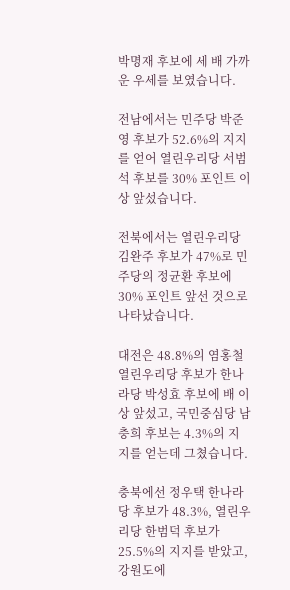박명재 후보에 세 배 가까운 우세를 보였습니다.

전남에서는 민주당 박준영 후보가 52.6%의 지지를 얻어 열린우리당 서범석 후보를 30% 포인트 이상 앞섰습니다.

전북에서는 열린우리당 김완주 후보가 47%로 민주당의 정균환 후보에 30% 포인트 앞선 것으로 나타났습니다.

대전은 48.8%의 염홍철 열린우리당 후보가 한나라당 박성효 후보에 배 이상 앞섰고, 국민중심당 남충희 후보는 4.3%의 지지를 얻는데 그쳤습니다.

충북에선 정우택 한나라당 후보가 48.3%, 열린우리당 한범덕 후보가 25.5%의 지지를 받았고, 강원도에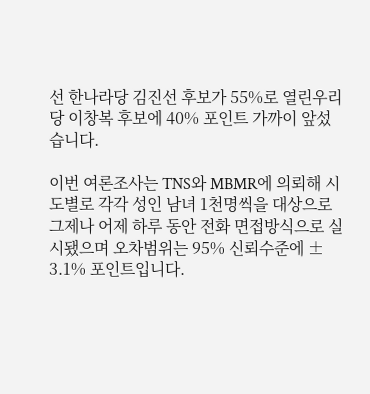선 한나라당 김진선 후보가 55%로 열린우리당 이창복 후보에 40% 포인트 가까이 앞섰습니다.

이번 여론조사는 TNS와 MBMR에 의뢰해 시도별로 각각 성인 남녀 1천명씩을 대상으로 그제나 어제 하루 동안 전화 면접방식으로 실시됐으며 오차범위는 95% 신뢰수준에 ± 3.1% 포인트입니다.